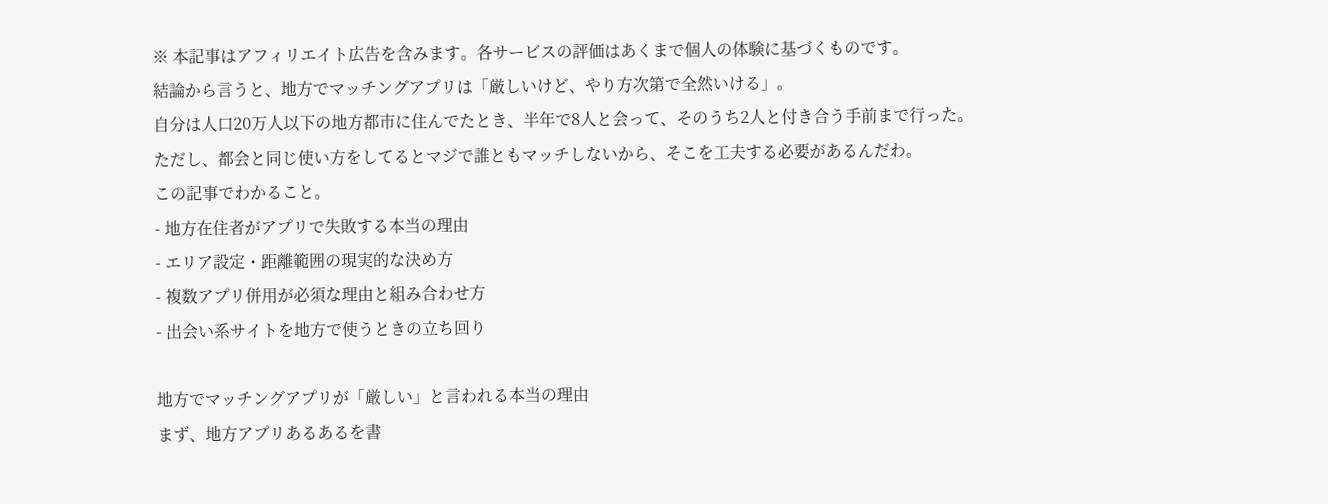※ 本記事はアフィリエイト広告を含みます。各サービスの評価はあくまで個人の体験に基づくものです。
結論から言うと、地方でマッチングアプリは「厳しいけど、やり方次第で全然いける」。
自分は人口20万人以下の地方都市に住んでたとき、半年で8人と会って、そのうち2人と付き合う手前まで行った。
ただし、都会と同じ使い方をしてるとマジで誰ともマッチしないから、そこを工夫する必要があるんだわ。
この記事でわかること。
- 地方在住者がアプリで失敗する本当の理由
- エリア設定・距離範囲の現実的な決め方
- 複数アプリ併用が必須な理由と組み合わせ方
- 出会い系サイトを地方で使うときの立ち回り

地方でマッチングアプリが「厳しい」と言われる本当の理由
まず、地方アプリあるあるを書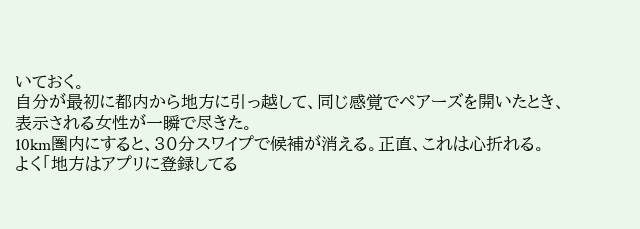いておく。
自分が最初に都内から地方に引っ越して、同じ感覚でペアーズを開いたとき、表示される女性が一瞬で尽きた。
10km圏内にすると、30分スワイプで候補が消える。正直、これは心折れる。
よく「地方はアプリに登録してる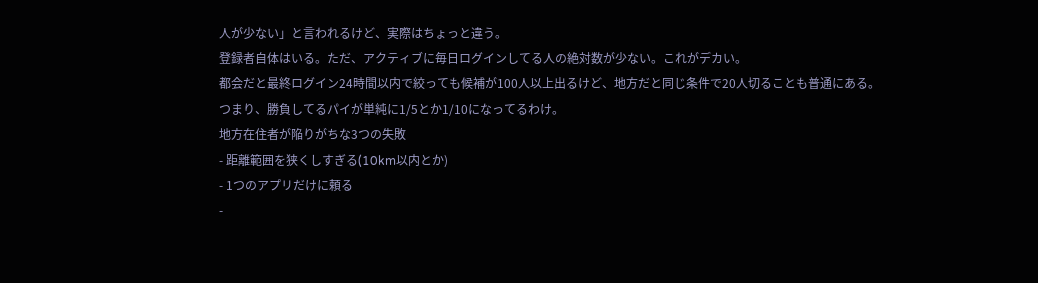人が少ない」と言われるけど、実際はちょっと違う。
登録者自体はいる。ただ、アクティブに毎日ログインしてる人の絶対数が少ない。これがデカい。
都会だと最終ログイン24時間以内で絞っても候補が100人以上出るけど、地方だと同じ条件で20人切ることも普通にある。
つまり、勝負してるパイが単純に1/5とか1/10になってるわけ。
地方在住者が陥りがちな3つの失敗
- 距離範囲を狭くしすぎる(10km以内とか)
- 1つのアプリだけに頼る
-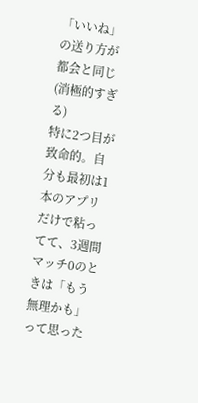「いいね」の送り方が都会と同じ(消極的すぎる)
特に2つ目が致命的。自分も最初は1本のアプリだけで粘ってて、3週間マッチ0のときは「もう無理かも」って思った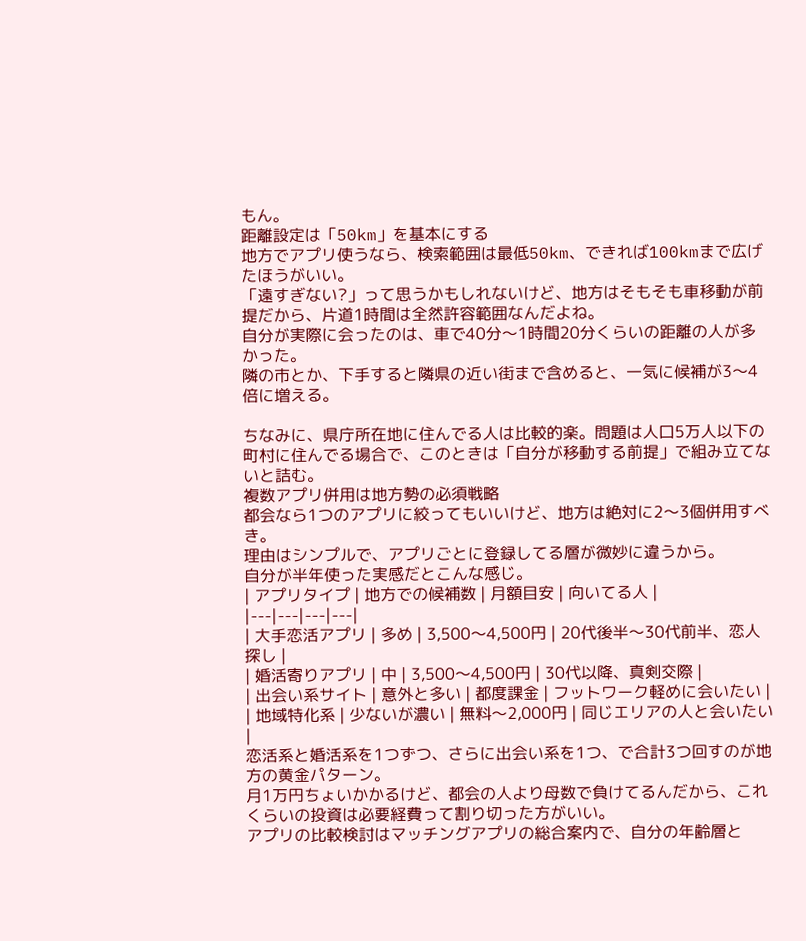もん。
距離設定は「50km」を基本にする
地方でアプリ使うなら、検索範囲は最低50km、できれば100kmまで広げたほうがいい。
「遠すぎない?」って思うかもしれないけど、地方はそもそも車移動が前提だから、片道1時間は全然許容範囲なんだよね。
自分が実際に会ったのは、車で40分〜1時間20分くらいの距離の人が多かった。
隣の市とか、下手すると隣県の近い街まで含めると、一気に候補が3〜4倍に増える。

ちなみに、県庁所在地に住んでる人は比較的楽。問題は人口5万人以下の町村に住んでる場合で、このときは「自分が移動する前提」で組み立てないと詰む。
複数アプリ併用は地方勢の必須戦略
都会なら1つのアプリに絞ってもいいけど、地方は絶対に2〜3個併用すべき。
理由はシンプルで、アプリごとに登録してる層が微妙に違うから。
自分が半年使った実感だとこんな感じ。
| アプリタイプ | 地方での候補数 | 月額目安 | 向いてる人 |
|---|---|---|---|
| 大手恋活アプリ | 多め | 3,500〜4,500円 | 20代後半〜30代前半、恋人探し |
| 婚活寄りアプリ | 中 | 3,500〜4,500円 | 30代以降、真剣交際 |
| 出会い系サイト | 意外と多い | 都度課金 | フットワーク軽めに会いたい |
| 地域特化系 | 少ないが濃い | 無料〜2,000円 | 同じエリアの人と会いたい |
恋活系と婚活系を1つずつ、さらに出会い系を1つ、で合計3つ回すのが地方の黄金パターン。
月1万円ちょいかかるけど、都会の人より母数で負けてるんだから、これくらいの投資は必要経費って割り切った方がいい。
アプリの比較検討はマッチングアプリの総合案内で、自分の年齢層と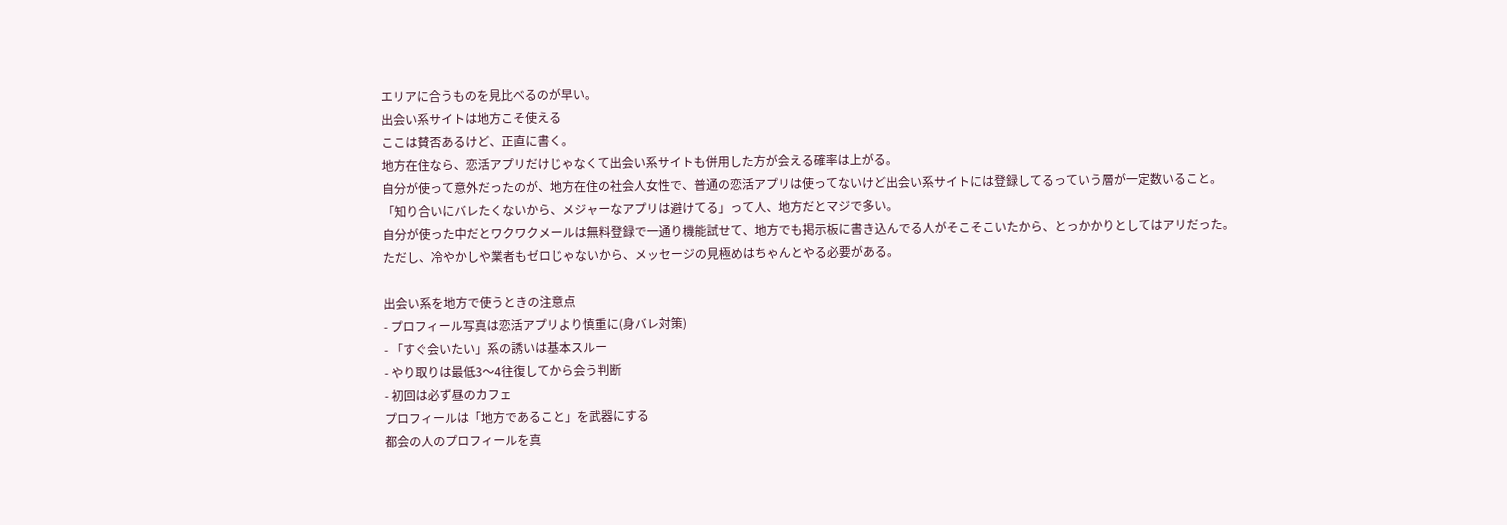エリアに合うものを見比べるのが早い。
出会い系サイトは地方こそ使える
ここは賛否あるけど、正直に書く。
地方在住なら、恋活アプリだけじゃなくて出会い系サイトも併用した方が会える確率は上がる。
自分が使って意外だったのが、地方在住の社会人女性で、普通の恋活アプリは使ってないけど出会い系サイトには登録してるっていう層が一定数いること。
「知り合いにバレたくないから、メジャーなアプリは避けてる」って人、地方だとマジで多い。
自分が使った中だとワクワクメールは無料登録で一通り機能試せて、地方でも掲示板に書き込んでる人がそこそこいたから、とっかかりとしてはアリだった。
ただし、冷やかしや業者もゼロじゃないから、メッセージの見極めはちゃんとやる必要がある。

出会い系を地方で使うときの注意点
- プロフィール写真は恋活アプリより慎重に(身バレ対策)
- 「すぐ会いたい」系の誘いは基本スルー
- やり取りは最低3〜4往復してから会う判断
- 初回は必ず昼のカフェ
プロフィールは「地方であること」を武器にする
都会の人のプロフィールを真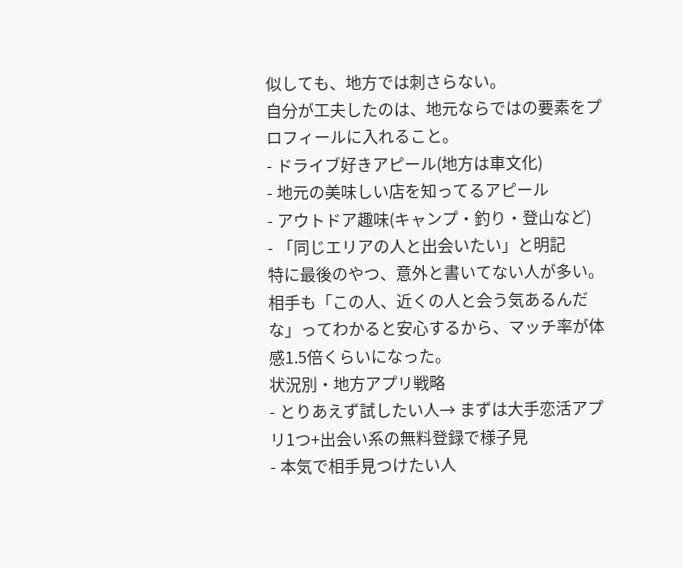似しても、地方では刺さらない。
自分が工夫したのは、地元ならではの要素をプロフィールに入れること。
- ドライブ好きアピール(地方は車文化)
- 地元の美味しい店を知ってるアピール
- アウトドア趣味(キャンプ・釣り・登山など)
- 「同じエリアの人と出会いたい」と明記
特に最後のやつ、意外と書いてない人が多い。
相手も「この人、近くの人と会う気あるんだな」ってわかると安心するから、マッチ率が体感1.5倍くらいになった。
状況別・地方アプリ戦略
- とりあえず試したい人→ まずは大手恋活アプリ1つ+出会い系の無料登録で様子見
- 本気で相手見つけたい人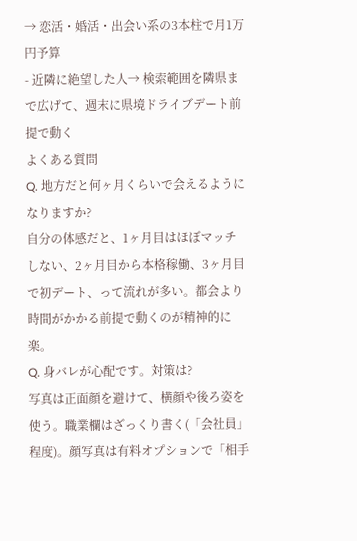→ 恋活・婚活・出会い系の3本柱で月1万円予算
- 近隣に絶望した人→ 検索範囲を隣県まで広げて、週末に県境ドライブデート前提で動く
よくある質問
Q. 地方だと何ヶ月くらいで会えるようになりますか?
自分の体感だと、1ヶ月目はほぼマッチしない、2ヶ月目から本格稼働、3ヶ月目で初デート、って流れが多い。都会より時間がかかる前提で動くのが精神的に楽。
Q. 身バレが心配です。対策は?
写真は正面顔を避けて、横顔や後ろ姿を使う。職業欄はざっくり書く(「会社員」程度)。顔写真は有料オプションで「相手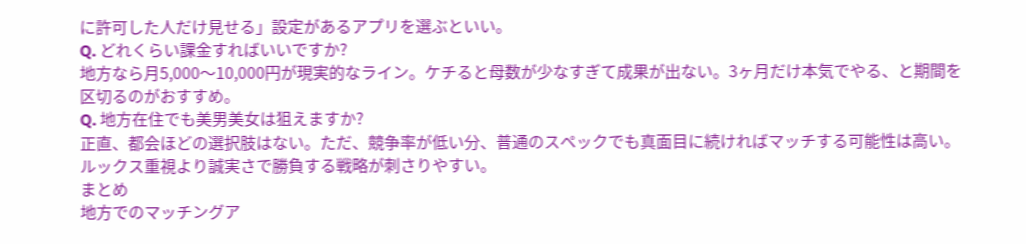に許可した人だけ見せる」設定があるアプリを選ぶといい。
Q. どれくらい課金すればいいですか?
地方なら月5,000〜10,000円が現実的なライン。ケチると母数が少なすぎて成果が出ない。3ヶ月だけ本気でやる、と期間を区切るのがおすすめ。
Q. 地方在住でも美男美女は狙えますか?
正直、都会ほどの選択肢はない。ただ、競争率が低い分、普通のスペックでも真面目に続ければマッチする可能性は高い。ルックス重視より誠実さで勝負する戦略が刺さりやすい。
まとめ
地方でのマッチングア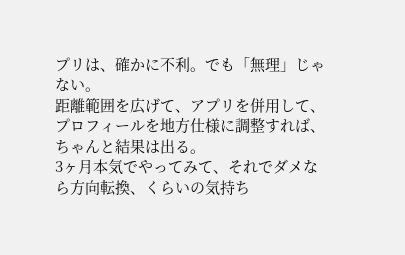プリは、確かに不利。でも「無理」じゃない。
距離範囲を広げて、アプリを併用して、プロフィールを地方仕様に調整すれば、ちゃんと結果は出る。
3ヶ月本気でやってみて、それでダメなら方向転換、くらいの気持ち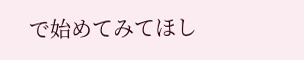で始めてみてほし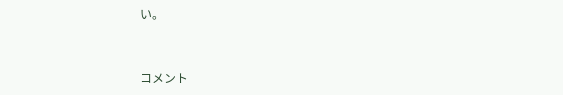い。


コメント